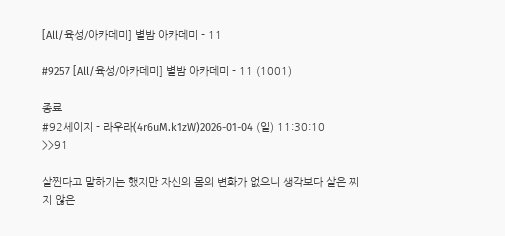[All/육성/아카데미] 별밤 아카데미 - 11

#9257 [All/육성/아카데미] 별밤 아카데미 - 11 (1001)

종료
#92세이지 - 라우라(4r6uM.k1zW)2026-01-04 (일) 11:30:10
>>91

살찐다고 말하기는 했지만 자신의 몸의 변화가 없으니 생각보다 살은 찌지 않은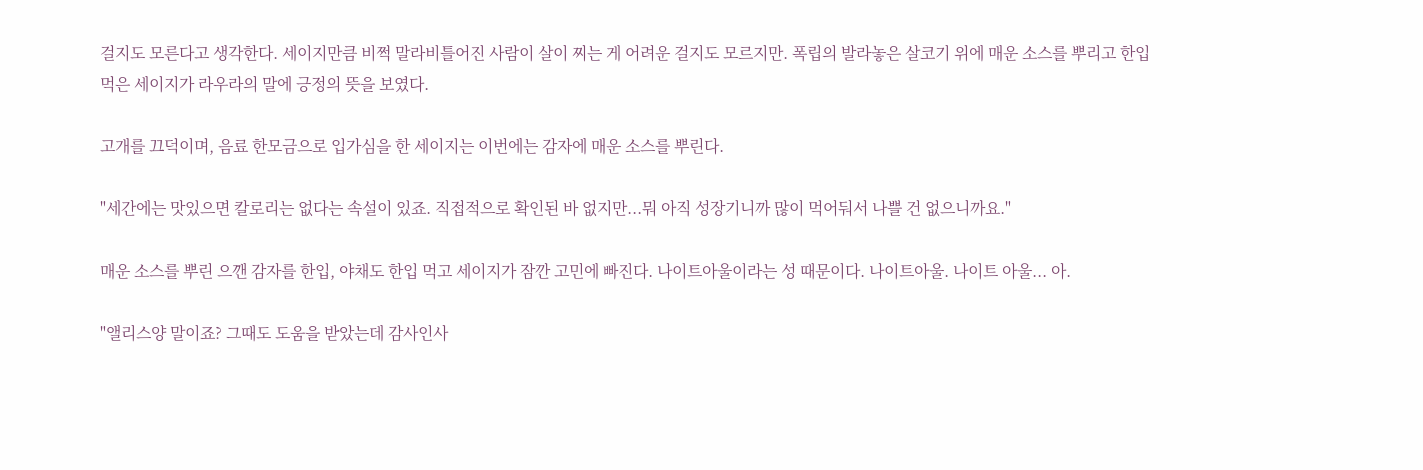걸지도 모른다고 생각한다. 세이지만큼 비쩍 말라비틀어진 사람이 살이 찌는 게 어려운 걸지도 모르지만. 폭립의 발라놓은 살코기 위에 매운 소스를 뿌리고 한입 먹은 세이지가 라우라의 말에 긍정의 뜻을 보였다.

고개를 끄덕이며, 음료 한모금으로 입가심을 한 세이지는 이번에는 감자에 매운 소스를 뿌린다.

"세간에는 맛있으면 칼로리는 없다는 속설이 있죠. 직접적으로 확인된 바 없지만...뭐 아직 성장기니까 많이 먹어둬서 나쁠 건 없으니까요."

매운 소스를 뿌린 으깬 감자를 한입, 야채도 한입 먹고 세이지가 잠깐 고민에 빠진다. 나이트아울이라는 성 때문이다. 나이트아울. 나이트 아울... 아.

"앨리스양 말이죠? 그때도 도움을 받았는데 감사인사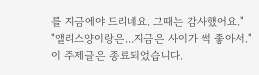를 지금에야 드리네요. 그때는 감사했어요."
"앨리스양이랑은...지금은 사이가 썩 좋아서."
이 주제글은 종료되었습니다.